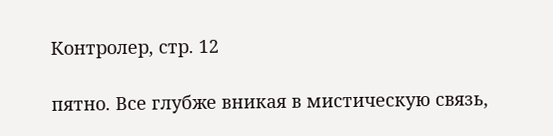Контролер, стр. 12

пятно. Все глубже вникая в мистическую связь,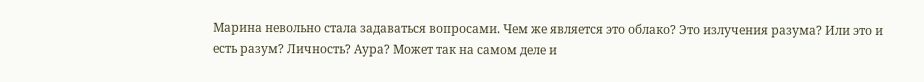Марина невольно стала задаваться вопросами. Чем же является это облако? Это излучения разума? Или это и есть разум? Личность? Аура? Может так на самом деле и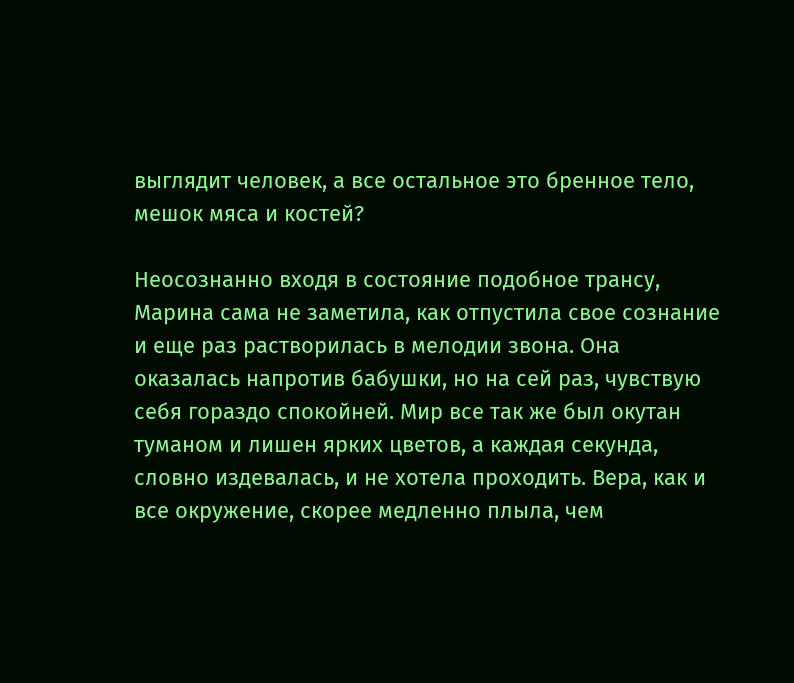выглядит человек, а все остальное это бренное тело, мешок мяса и костей?

Неосознанно входя в состояние подобное трансу, Марина сама не заметила, как отпустила свое сознание и еще раз растворилась в мелодии звона. Она оказалась напротив бабушки, но на сей раз, чувствую себя гораздо спокойней. Мир все так же был окутан туманом и лишен ярких цветов, а каждая секунда, словно издевалась, и не хотела проходить. Вера, как и все окружение, скорее медленно плыла, чем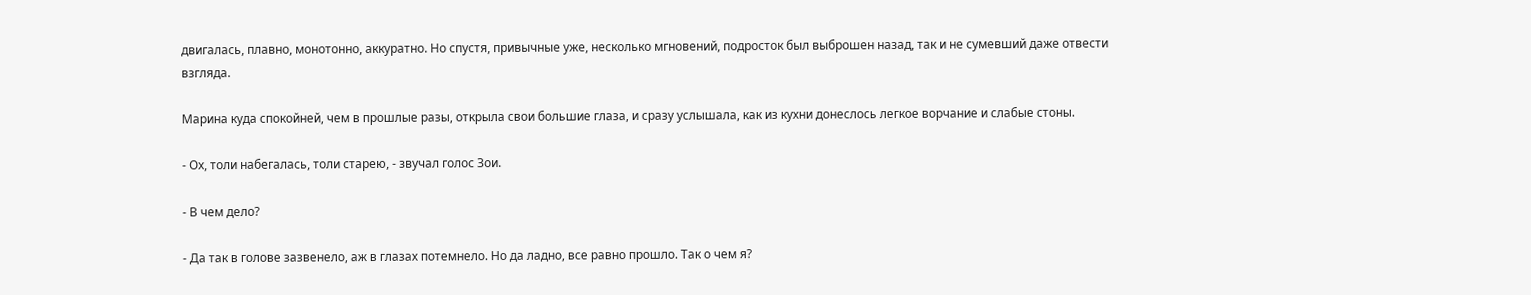двигалась, плавно, монотонно, аккуратно. Но спустя, привычные уже, несколько мгновений, подросток был выброшен назад, так и не сумевший даже отвести взгляда.

Марина куда спокойней, чем в прошлые разы, открыла свои большие глаза, и сразу услышала, как из кухни донеслось легкое ворчание и слабые стоны.

- Ох, толи набегалась, толи старею, - звучал голос Зои.

- В чем дело?

- Да так в голове зазвенело, аж в глазах потемнело. Но да ладно, все равно прошло. Так о чем я?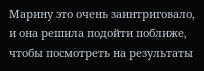Марину это очень заинтриговало, и она решила подойти поближе, чтобы посмотреть на результаты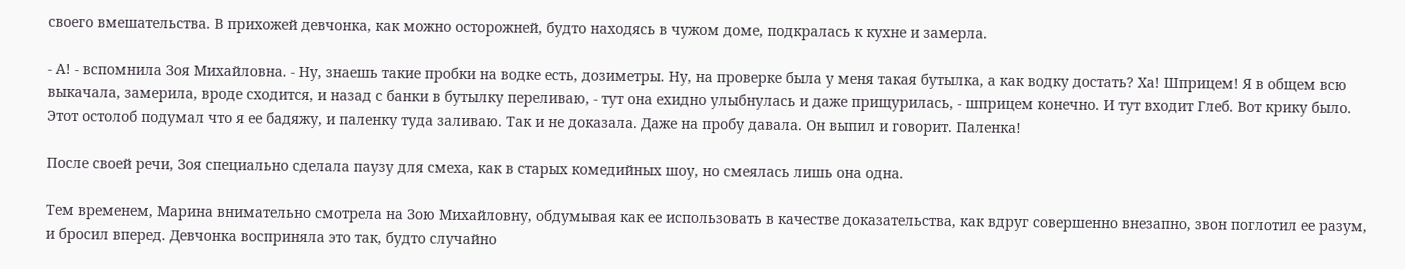своего вмешательства. В прихожей девчонка, как можно осторожней, будто находясь в чужом доме, подкралась к кухне и замерла.

- А! - вспомнила Зоя Михайловна. - Ну, знаешь такие пробки на водке есть, дозиметры. Ну, на проверке была у меня такая бутылка, а как водку достать? Ха! Шприцем! Я в общем всю выкачала, замерила, вроде сходится, и назад с банки в бутылку переливаю, - тут она ехидно улыбнулась и даже прищурилась, - шприцем конечно. И тут входит Глеб. Вот крику было. Этот остолоб подумал что я ее бадяжу, и паленку туда заливаю. Так и не доказала. Даже на пробу давала. Он выпил и говорит. Паленка!

После своей речи, Зоя специально сделала паузу для смеха, как в старых комедийных шоу, но смеялась лишь она одна.

Тем временем, Марина внимательно смотрела на Зою Михайловну, обдумывая как ее использовать в качестве доказательства, как вдруг совершенно внезапно, звон поглотил ее разум, и бросил вперед. Девчонка восприняла это так, будто случайно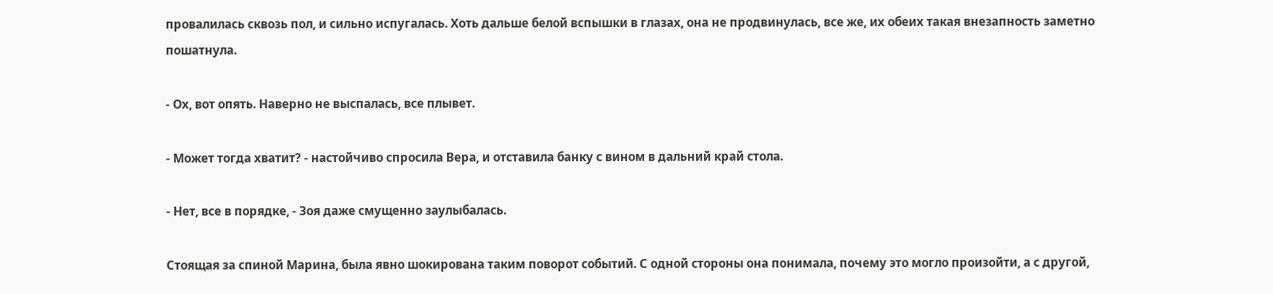провалилась сквозь пол, и сильно испугалась. Хоть дальше белой вспышки в глазах, она не продвинулась, все же, их обеих такая внезапность заметно пошатнула.

- Ох, вот опять. Наверно не выспалась, все плывет.

- Может тогда хватит? - настойчиво спросила Вера, и отставила банку с вином в дальний край стола.

- Нет, все в порядке, - Зоя даже смущенно заулыбалась.

Стоящая за спиной Марина, была явно шокирована таким поворот событий. С одной стороны она понимала, почему это могло произойти, а с другой,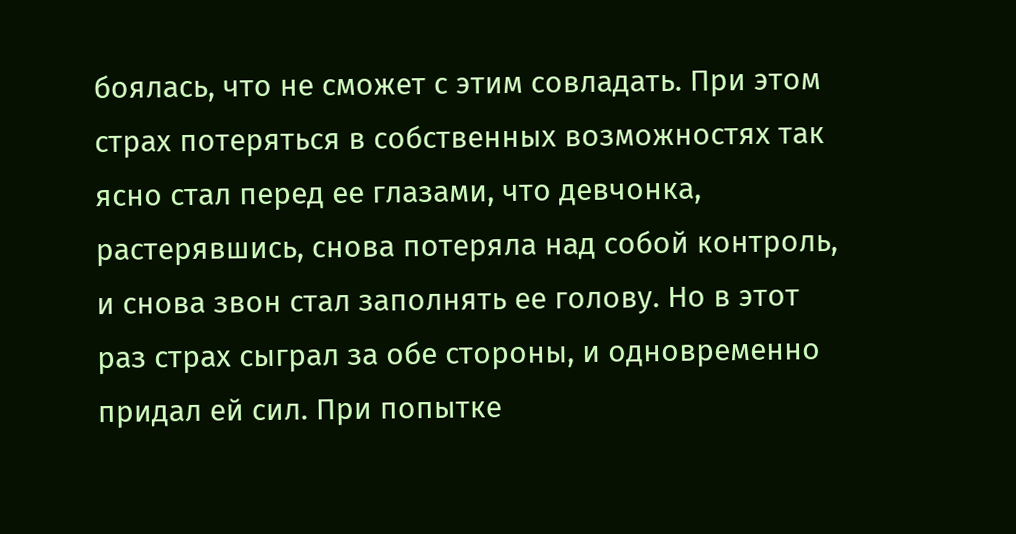боялась, что не сможет с этим совладать. При этом страх потеряться в собственных возможностях так ясно стал перед ее глазами, что девчонка, растерявшись, снова потеряла над собой контроль, и снова звон стал заполнять ее голову. Но в этот раз страх сыграл за обе стороны, и одновременно придал ей сил. При попытке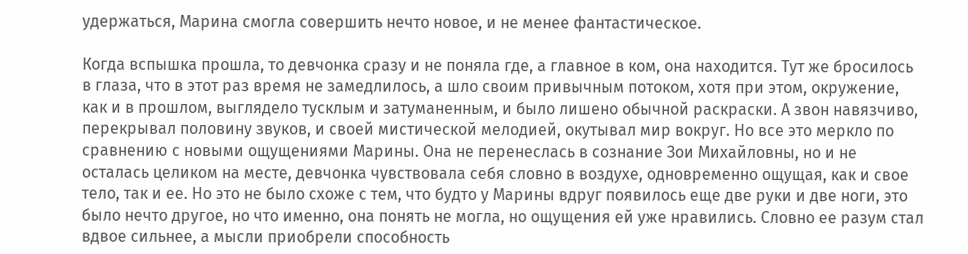удержаться, Марина смогла совершить нечто новое, и не менее фантастическое.

Когда вспышка прошла, то девчонка сразу и не поняла где, а главное в ком, она находится. Тут же бросилось в глаза, что в этот раз время не замедлилось, а шло своим привычным потоком, хотя при этом, окружение, как и в прошлом, выглядело тусклым и затуманенным, и было лишено обычной раскраски. А звон навязчиво, перекрывал половину звуков, и своей мистической мелодией, окутывал мир вокруг. Но все это меркло по сравнению с новыми ощущениями Марины. Она не перенеслась в сознание Зои Михайловны, но и не осталась целиком на месте, девчонка чувствовала себя словно в воздухе, одновременно ощущая, как и свое тело, так и ее. Но это не было схоже с тем, что будто у Марины вдруг появилось еще две руки и две ноги, это было нечто другое, но что именно, она понять не могла, но ощущения ей уже нравились. Словно ее разум стал вдвое сильнее, а мысли приобрели способность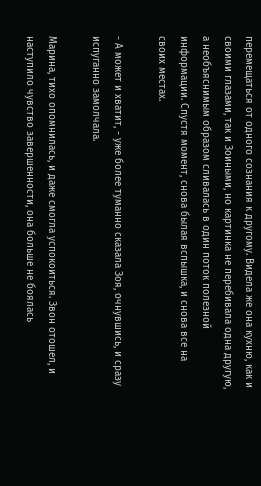перемещаться от одного сознания к другому. Видела же она кухню, как и своими глазами, так и Зоиными, но картинка не перебивала одна другую, а необъяснимым образом сливалась в один поток полезной информации. Спустя момент, снова былая вспышка, и снова все на своих местах.

- А может и хватит, - уже более туманно сказала Зоя, очнувшись, и сразу испуганно замолчала.

Марина, тихо опомнилась, и даже смогла успокоиться. Звон отошел, и наступило чувство завершенности, она больше не боялась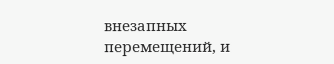внезапных перемещений, и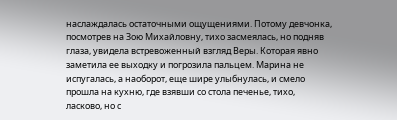наслаждалась остаточными ощущениями. Потому девчонка, посмотрев на Зою Михайловну, тихо засмеялась, но подняв глаза, увидела встревоженный взгляд Веры. Которая явно заметила ее выходку и погрозила пальцем. Марина не испугалась, а наоборот, еще шире улыбнулась, и смело прошла на кухню, где взявши со стола печенье, тихо, ласково, но с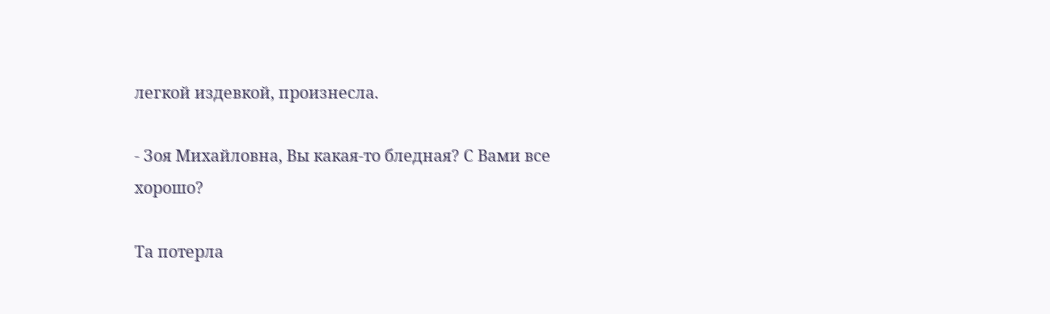легкой издевкой, произнесла.

- Зоя Михайловна, Вы какая-то бледная? С Вами все хорошо?

Та потерла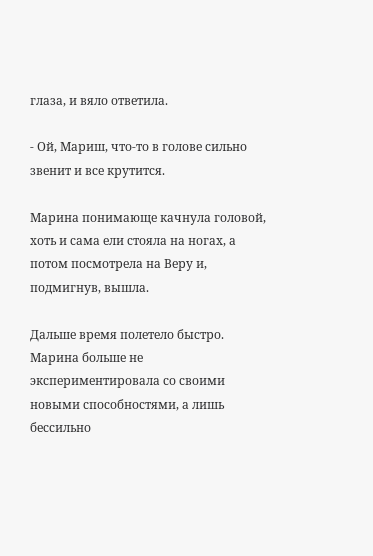глаза, и вяло ответила.

- Ой, Мариш, что-то в голове сильно звенит и все крутится.

Марина понимающе качнула головой, хоть и сама ели стояла на ногах, а потом посмотрела на Веру и, подмигнув, вышла.

Дальше время полетело быстро. Марина больше не экспериментировала со своими новыми способностями, а лишь бессильно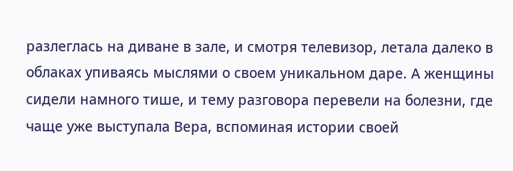разлеглась на диване в зале, и смотря телевизор, летала далеко в облаках упиваясь мыслями о своем уникальном даре. А женщины сидели намного тише, и тему разговора перевели на болезни, где чаще уже выступала Вера, вспоминая истории своей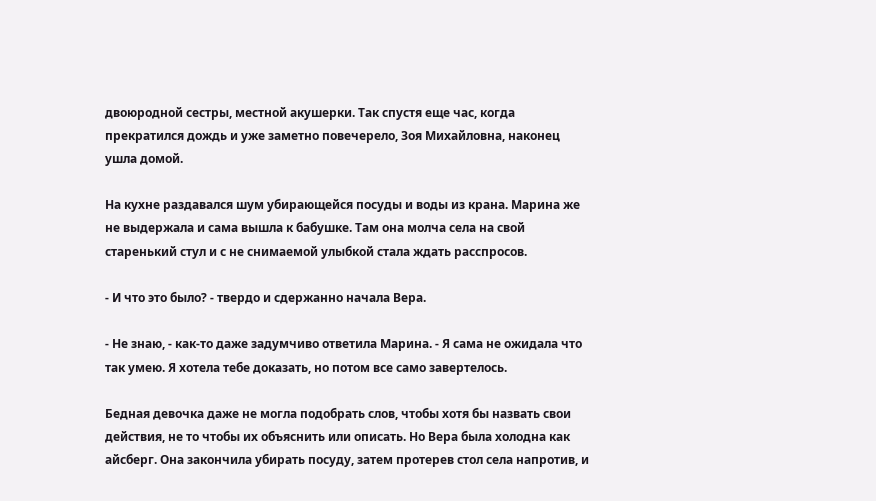двоюродной сестры, местной акушерки. Так спустя еще час, когда прекратился дождь и уже заметно повечерело, Зоя Михайловна, наконец ушла домой.

На кухне раздавался шум убирающейся посуды и воды из крана. Марина же не выдержала и сама вышла к бабушке. Там она молча села на свой старенький стул и с не снимаемой улыбкой стала ждать расспросов.

- И что это было? - твердо и сдержанно начала Вера.

- Не знаю, - как-то даже задумчиво ответила Марина. - Я сама не ожидала что так умею. Я хотела тебе доказать, но потом все само завертелось.

Бедная девочка даже не могла подобрать слов, чтобы хотя бы назвать свои действия, не то чтобы их объяснить или описать. Но Вера была холодна как айсберг. Она закончила убирать посуду, затем протерев стол села напротив, и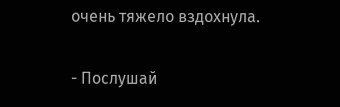очень тяжело вздохнула.

- Послушай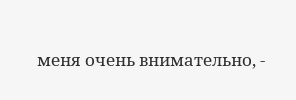меня очень внимательно, -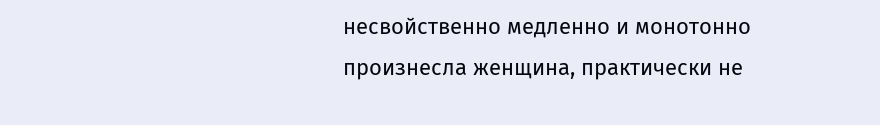несвойственно медленно и монотонно произнесла женщина, практически не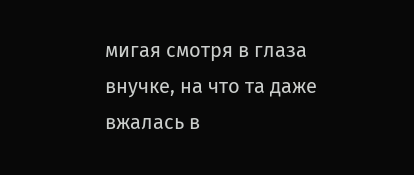мигая смотря в глаза внучке, на что та даже вжалась в